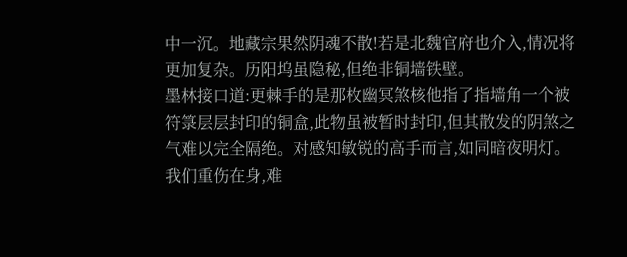中一沉。地藏宗果然阴魂不散!若是北魏官府也介入,情况将更加复杂。历阳坞虽隐秘,但绝非铜墙铁壁。
墨林接口道:更棘手的是那枚幽冥煞核他指了指墙角一个被符箓层层封印的铜盒,此物虽被暂时封印,但其散发的阴煞之气难以完全隔绝。对感知敏锐的高手而言,如同暗夜明灯。我们重伤在身,难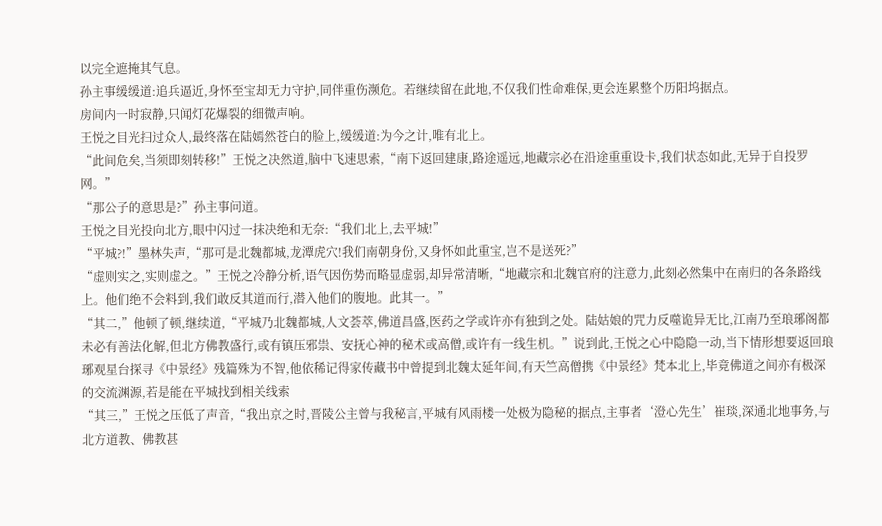以完全遮掩其气息。
孙主事缓缓道:追兵逼近,身怀至宝却无力守护,同伴重伤濒危。若继续留在此地,不仅我们性命难保,更会连累整个历阳坞据点。
房间内一时寂静,只闻灯花爆裂的细微声响。
王悦之目光扫过众人,最终落在陆嫣然苍白的脸上,缓缓道:为今之计,唯有北上。
“此间危矣,当须即刻转移!”王悦之决然道,脑中飞速思索,“南下返回建康,路途遥远,地藏宗必在沿途重重设卡,我们状态如此,无异于自投罗网。”
“那公子的意思是?”孙主事问道。
王悦之目光投向北方,眼中闪过一抹决绝和无奈:“我们北上,去平城!”
“平城?!”墨林失声,“那可是北魏都城,龙潭虎穴!我们南朝身份,又身怀如此重宝,岂不是送死?”
“虚则实之,实则虚之。”王悦之冷静分析,语气因伤势而略显虚弱,却异常清晰,“地藏宗和北魏官府的注意力,此刻必然集中在南归的各条路线上。他们绝不会料到,我们敢反其道而行,潜入他们的腹地。此其一。”
“其二,”他顿了顿,继续道,“平城乃北魏都城,人文荟萃,佛道昌盛,医药之学或许亦有独到之处。陆姑娘的咒力反噬诡异无比,江南乃至琅琊阁都未必有善法化解,但北方佛教盛行,或有镇压邪祟、安抚心神的秘术或高僧,或许有一线生机。”说到此,王悦之心中隐隐一动,当下情形想要返回琅琊观星台探寻《中景经》残篇殊为不智,他依稀记得家传藏书中曾提到北魏太延年间,有天竺高僧携《中景经》梵本北上,毕竟佛道之间亦有极深的交流渊源,若是能在平城找到相关线索
“其三,”王悦之压低了声音,“我出京之时,晋陵公主曾与我秘言,平城有风雨楼一处极为隐秘的据点,主事者‘澄心先生’崔琰,深通北地事务,与北方道教、佛教甚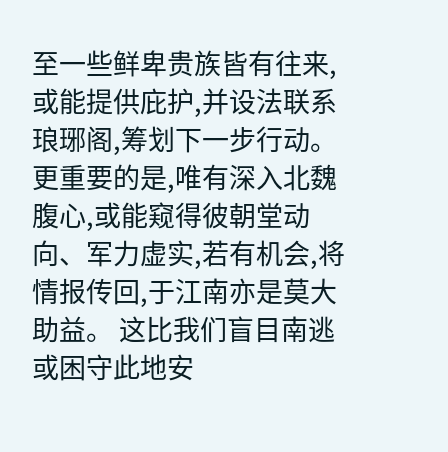至一些鲜卑贵族皆有往来,或能提供庇护,并设法联系琅琊阁,筹划下一步行动。更重要的是,唯有深入北魏腹心,或能窥得彼朝堂动向、军力虚实,若有机会,将情报传回,于江南亦是莫大助益。 这比我们盲目南逃或困守此地安